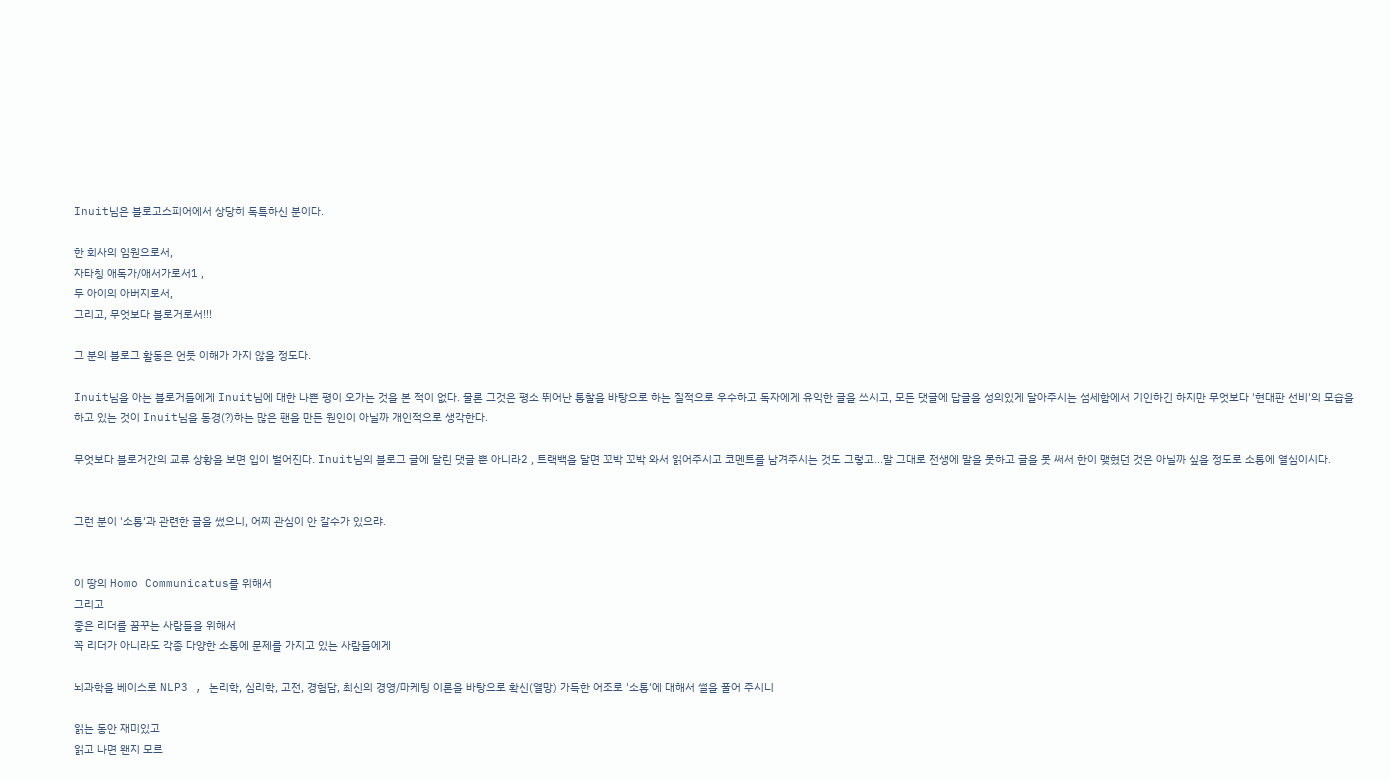Inuit님은 블로고스피어에서 상당히 독특하신 분이다.

한 회사의 임원으로서,
자타칭 애독가/애서가로서1 ,
두 아이의 아버지로서,
그리고, 무엇보다 블로거로서!!!

그 분의 블로그 활동은 언듯 이해가 가지 않을 정도다.

Inuit님을 아는 블로거들에게 Inuit님에 대한 나쁜 평이 오가는 것을 본 적이 없다. 물론 그것은 평소 뛰어난 통찰을 바탕으로 하는 질적으로 우수하고 독자에게 유익한 글을 쓰시고, 모든 댓글에 답글을 성의있게 달아주시는 섬세함에서 기인하긴 하지만 무엇보다 '현대판 선비'의 모습을 하고 있는 것이 Inuit님을 동경(?)하는 많은 팬을 만든 원인이 아닐까 개인적으로 생각한다.

무엇보다 블로거간의 교류 상황을 보면 입이 벌어진다. Inuit님의 블로그 글에 달린 댓글 뿐 아니라2 , 트랙백을 달면 꼬박 꼬박 와서 읽어주시고 코멘트를 남겨주시는 것도 그렇고...말 그대로 전생에 말을 못하고 글을 못 써서 한이 맺혔던 것은 아닐까 싶을 정도로 소통에 열심이시다.


그런 분이 '소통'과 관련한 글을 썼으니, 어찌 관심이 안 갈수가 있으랴.


이 땅의 Homo Communicatus를 위해서
그리고
좋은 리더를 꿈꾸는 사람들을 위해서
꼭 리더가 아니라도 각종 다양한 소통에 문제를 가지고 있는 사람들에게

뇌과학을 베이스로 NLP3 , 논리학, 심리학, 고전, 경험담, 최신의 경영/마케팅 이론을 바탕으로 확신(열망) 가득한 어조로 '소통'에 대해서 썰을 풀어 주시니

읽는 동안 재미있고
읽고 나면 왠지 모르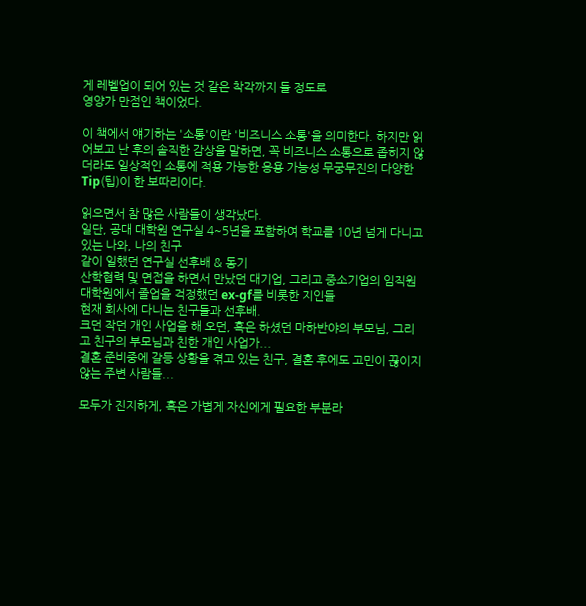게 레벨업이 되어 있는 것 같은 착각까지 들 정도로
영양가 만점인 책이었다.

이 책에서 얘기하는 '소통'이란 '비즈니스 소통'을 의미한다. 하지만 읽어보고 난 후의 솔직한 감상을 말하면, 꼭 비즈니스 소통으로 좁히지 않더라도 일상적인 소통에 적용 가능한 응용 가능성 무궁무진의 다양한 Tip(팁)이 한 보따리이다.

읽으면서 참 많은 사람들이 생각났다.
일단, 공대 대학원 연구실 4~5년을 포함하여 학교를 10년 넘게 다니고 있는 나와, 나의 친구
같이 일했던 연구실 선후배 & 동기
산학협력 및 면접을 하면서 만났던 대기업, 그리고 중소기업의 임직원
대학원에서 졸업을 걱정했던 ex-gf를 비롯한 지인들
현재 회사에 다니는 친구들과 선후배.
크던 작던 개인 사업을 해 오던, 혹은 하셨던 마하반야의 부모님, 그리고 친구의 부모님과 친한 개인 사업가...
결혼 준비중에 갈등 상황을 겪고 있는 친구, 결혼 후에도 고민이 끊이지 않는 주변 사람들...

모두가 진지하게, 혹은 가볍게 자신에게 필요한 부분라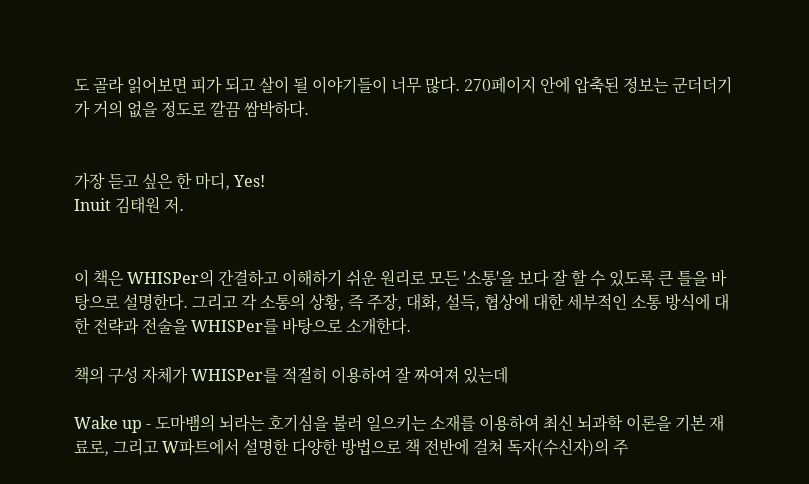도 골라 읽어보면 피가 되고 살이 될 이야기들이 너무 많다. 270페이지 안에 압축된 정보는 군더더기가 거의 없을 정도로 깔끔 쌈박하다.


가장 듣고 싶은 한 마디, Yes!
Inuit 김태원 저.


이 책은 WHISPer의 간결하고 이해하기 쉬운 원리로 모든 '소통'을 보다 잘 할 수 있도록 큰 틀을 바탕으로 설명한다. 그리고 각 소통의 상황, 즉 주장, 대화, 설득, 협상에 대한 세부적인 소통 방식에 대한 전략과 전술을 WHISPer를 바탕으로 소개한다.

책의 구성 자체가 WHISPer를 적절히 이용하여 잘 짜여져 있는데

Wake up - 도마뱀의 뇌라는 호기심을 불러 일으키는 소재를 이용하여 최신 뇌과학 이론을 기본 재료로, 그리고 W파트에서 설명한 다양한 방법으로 책 전반에 걸쳐 독자(수신자)의 주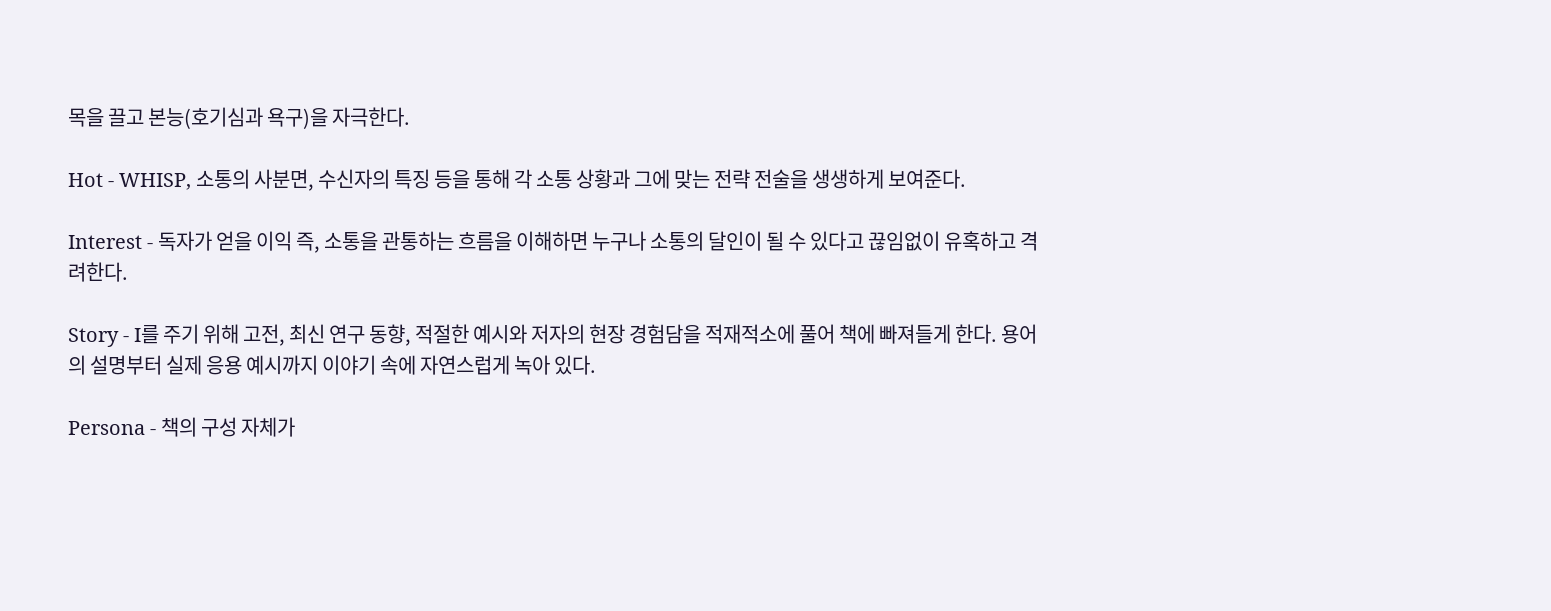목을 끌고 본능(호기심과 욕구)을 자극한다.

Hot - WHISP, 소통의 사분면, 수신자의 특징 등을 통해 각 소통 상황과 그에 맞는 전략 전술을 생생하게 보여준다.

Interest - 독자가 얻을 이익 즉, 소통을 관통하는 흐름을 이해하면 누구나 소통의 달인이 될 수 있다고 끊임없이 유혹하고 격려한다.

Story - I를 주기 위해 고전, 최신 연구 동향, 적절한 예시와 저자의 현장 경험담을 적재적소에 풀어 책에 빠져들게 한다. 용어의 설명부터 실제 응용 예시까지 이야기 속에 자연스럽게 녹아 있다.

Persona - 책의 구성 자체가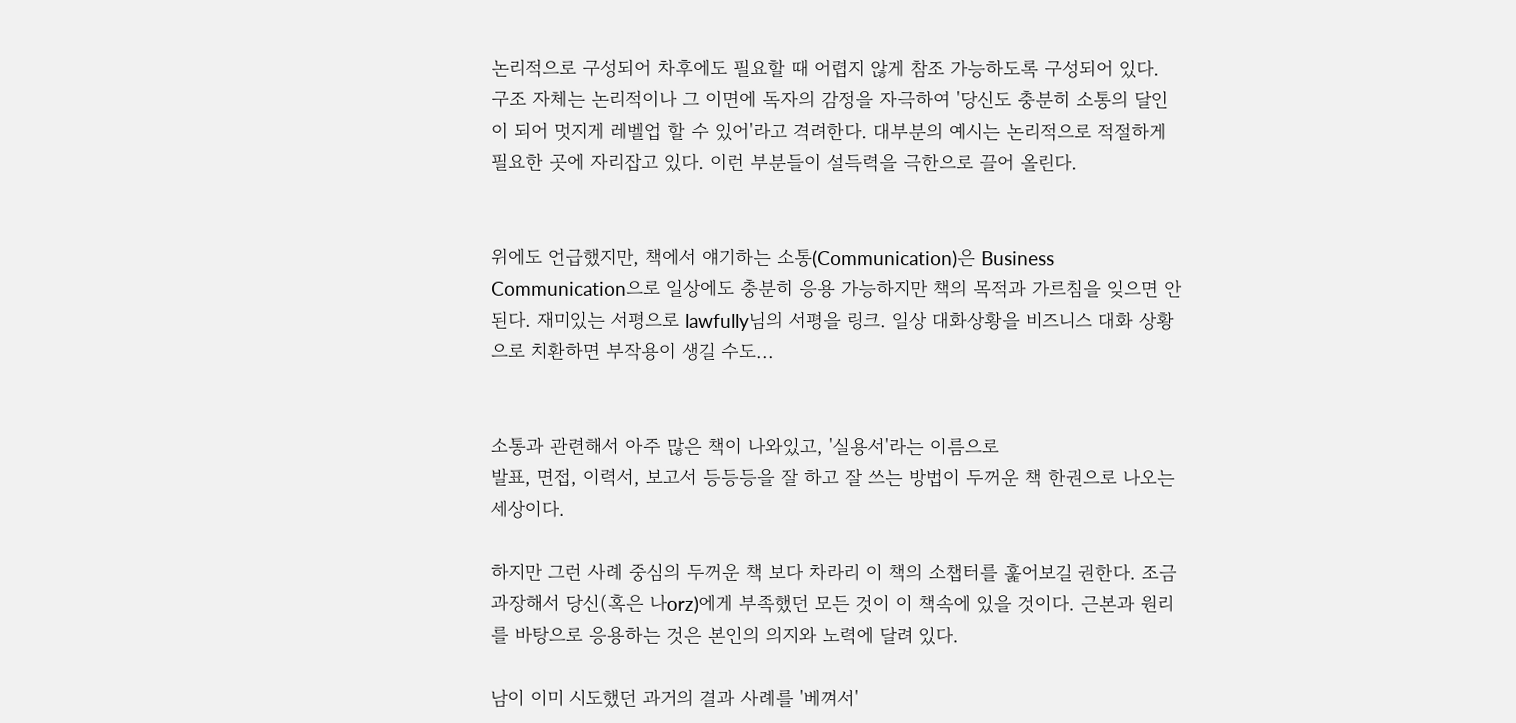논리적으로 구성되어 차후에도 필요할 때 어렵지 않게 참조 가능하도록 구성되어 있다. 구조 자체는 논리적이나 그 이면에 독자의 감정을 자극하여 '당신도 충분히 소통의 달인이 되어 멋지게 레벨업 할 수 있어'라고 격려한다. 대부분의 예시는 논리적으로 적절하게 필요한 곳에 자리잡고 있다. 이런 부분들이 설득력을 극한으로 끌어 올린다.


위에도 언급했지만, 책에서 얘기하는 소통(Communication)은 Business Communication으로 일상에도 충분히 응용 가능하지만 책의 목적과 가르침을 잊으면 안 된다. 재미있는 서평으로 lawfully님의 서평을 링크. 일상 대화상황을 비즈니스 대화 상황으로 치환하면 부작용이 생길 수도...


소통과 관련해서 아주 많은 책이 나와있고, '실용서'라는 이름으로
발표, 면접, 이력서, 보고서 등등등을 잘 하고 잘 쓰는 방법이 두꺼운 책 한권으로 나오는 세상이다.

하지만 그런 사례 중심의 두꺼운 책 보다 차라리 이 책의 소챕터를 훑어보길 권한다. 조금 과장해서 당신(혹은 나orz)에게 부족했던 모든 것이 이 책속에 있을 것이다. 근본과 원리를 바탕으로 응용하는 것은 본인의 의지와 노력에 달려 있다.

남이 이미 시도했던 과거의 결과 사례를 '베껴서'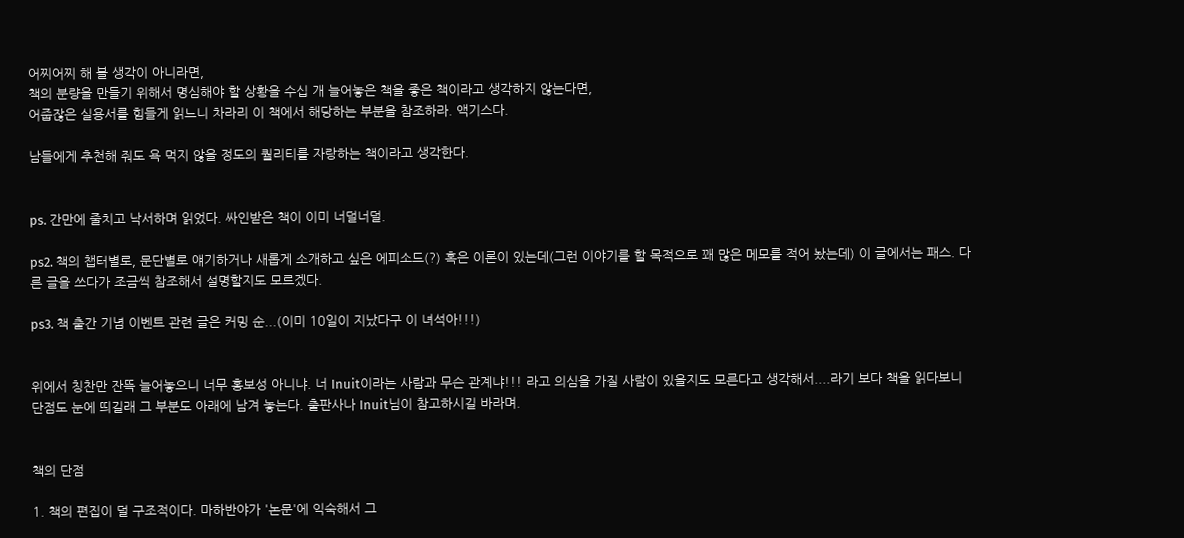어찌어찌 해 볼 생각이 아니라면,
책의 분량을 만들기 위해서 명심해야 할 상황을 수십 개 늘어놓은 책을 좋은 책이라고 생각하지 않는다면,
어줍잖은 실용서를 힘들게 읽느니 차라리 이 책에서 해당하는 부분을 참조하라. 액기스다.

남들에게 추천해 줘도 욕 먹지 않을 정도의 퀄리티를 자랑하는 책이라고 생각한다.


ps. 간만에 줄치고 낙서하며 읽었다. 싸인받은 책이 이미 너덜너덜.

ps2. 책의 챕터별로, 문단별로 얘기하거나 새롭게 소개하고 싶은 에피소드(?) 혹은 이론이 있는데(그런 이야기를 할 목적으로 꽤 많은 메모를 적어 놨는데) 이 글에서는 패스. 다른 글을 쓰다가 조금씩 참조해서 설명할지도 모르겠다.

ps3. 책 출간 기념 이벤트 관련 글은 커밍 순...(이미 10일이 지났다구 이 녀석아!!!)


위에서 칭찬만 잔뜩 늘어놓으니 너무 홍보성 아니냐. 너 Inuit이라는 사람과 무슨 관계냐!!! 라고 의심을 가질 사람이 있을지도 모른다고 생각해서....라기 보다 책을 읽다보니 단점도 눈에 띄길래 그 부분도 아래에 남겨 놓는다. 출판사나 Inuit님이 참고하시길 바라며.


책의 단점

1. 책의 편집이 덜 구조적이다. 마하반야가 '논문'에 익숙해서 그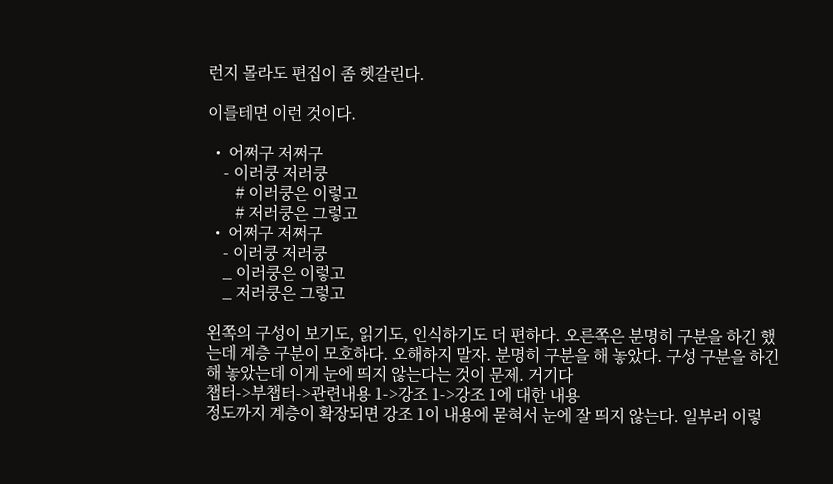런지 몰라도 편집이 좀 헷갈린다.

이를테면 이런 것이다.

  •  어쩌구 저쩌구
    - 이러쿵 저러쿵
       # 이러쿵은 이렇고
       # 저러쿵은 그렇고
  •  어쩌구 저쩌구
    - 이러쿵 저러쿵
    _ 이러쿵은 이렇고
    _ 저러쿵은 그렇고

왼쪽의 구성이 보기도, 읽기도, 인식하기도 더 편하다. 오른쪽은 분명히 구분을 하긴 했는데 계층 구분이 모호하다. 오해하지 말자. 분명히 구분을 해 놓았다. 구성 구분을 하긴 해 놓았는데 이게 눈에 띄지 않는다는 것이 문제. 거기다
챕터->부챕터->관련내용 1->강조 1->강조 1에 대한 내용
정도까지 계층이 확장되면 강조 1이 내용에 묻혀서 눈에 잘 띄지 않는다. 일부러 이렇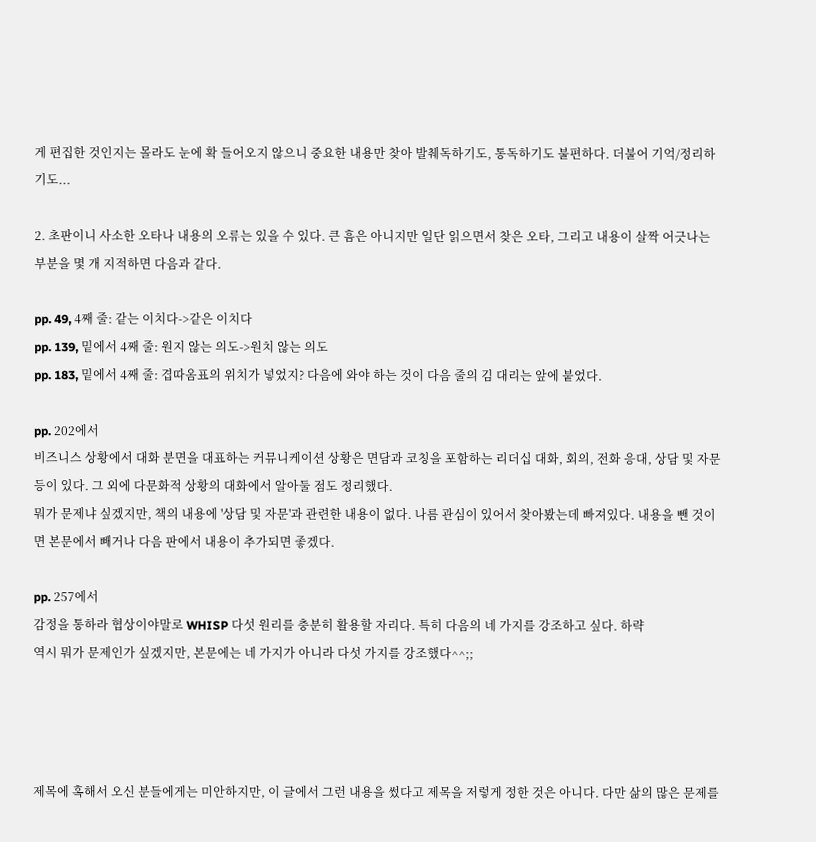게 편집한 것인지는 몰라도 눈에 확 들어오지 않으니 중요한 내용만 찾아 발췌독하기도, 통독하기도 불편하다. 더불어 기억/정리하기도...

2. 초판이니 사소한 오타나 내용의 오류는 있을 수 있다. 큰 흠은 아니지만 일단 읽으면서 찾은 오타, 그리고 내용이 살짝 어긋나는 부분을 몇 개 지적하면 다음과 같다.

pp. 49, 4째 줄: 같는 이치다->같은 이치다
pp. 139, 밑에서 4째 줄: 원지 않는 의도->원치 않는 의도
pp. 183, 밑에서 4째 줄: 겹따옴표의 위치가 넣었지? 다음에 와야 하는 것이 다음 줄의 김 대리는 앞에 붙었다.

pp. 202에서
비즈니스 상황에서 대화 분면을 대표하는 커뮤니케이션 상황은 면담과 코칭을 포함하는 리더십 대화, 회의, 전화 응대, 상담 및 자문 등이 있다. 그 외에 다문화적 상황의 대화에서 알아둘 점도 정리했다.
뭐가 문제냐 싶겠지만, 책의 내용에 '상담 및 자문'과 관련한 내용이 없다. 나름 관심이 있어서 찾아봤는데 빠져있다. 내용을 뺀 것이면 본문에서 빼거나 다음 판에서 내용이 추가되면 좋겠다.

pp. 257에서
감정을 통하라 협상이야말로 WHISP 다섯 원리를 충분히 활용할 자리다. 특히 다음의 네 가지를 강조하고 싶다. 하략
역시 뭐가 문제인가 싶겠지만, 본문에는 네 가지가 아니라 다섯 가지를 강조했다^^;;




제목에 혹해서 오신 분들에게는 미안하지만, 이 글에서 그런 내용을 썼다고 제목을 저렇게 정한 것은 아니다. 다만 삶의 많은 문제를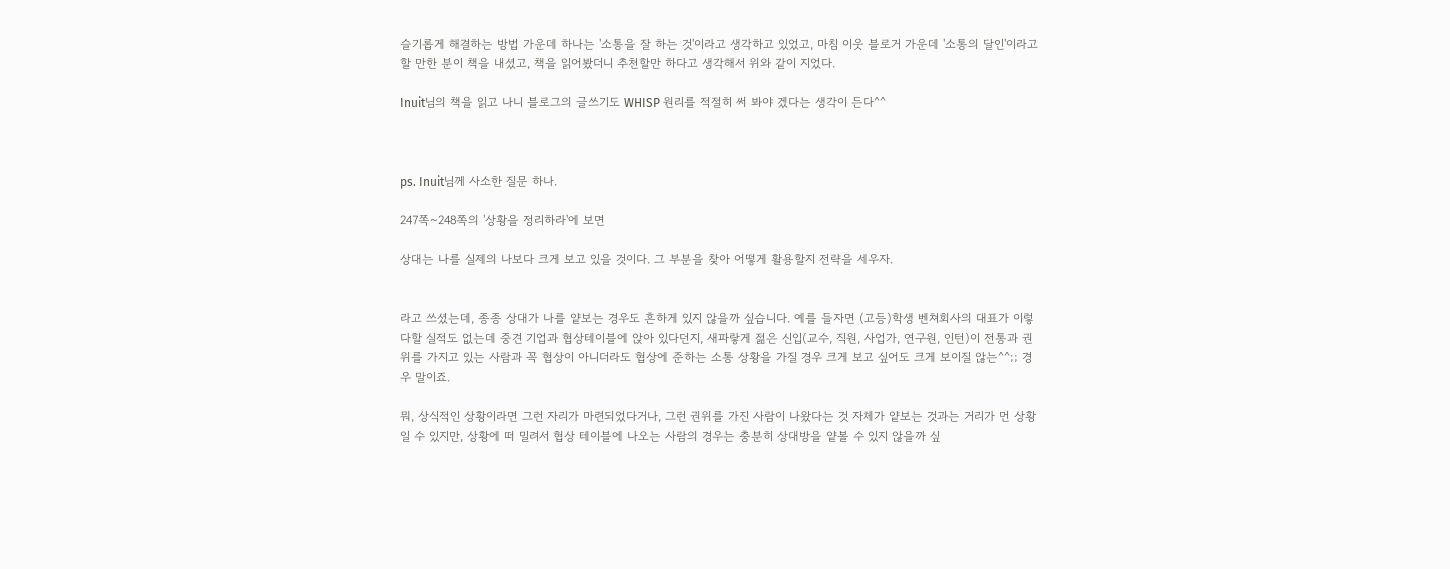슬기롭게 해결하는 방법 가운데 하나는 '소통을 잘 하는 것'이라고 생각하고 있었고, 마침 이웃 블로거 가운데 '소통의 달인'이라고 할 만한 분이 책을 내셨고, 책을 읽어봤더니 추천할만 하다고 생각해서 위와 같이 지었다.

Inuit님의 책을 읽고 나니 블로그의 글쓰기도 WHISP 원리를 적절히 써 봐야 겠다는 생각이 든다^^



ps. Inuit님께 사소한 질문 하나.

247쪽~248쪽의 '상황을 정리하라'에 보면

상대는 나를 실제의 나보다 크게 보고 있을 것이다. 그 부분을 찾아 어떻게 활용할지 전략을 세우자.


라고 쓰셨는데, 종종 상대가 나를 얕보는 경우도 흔하게 있지 않을까 싶습니다. 예를 들자면 (고등)학생 벤쳐회사의 대표가 이렇다할 실적도 없는데 중견 기업과 협상테이블에 앉아 있다던지, 새파랗게 젊은 신입(교수, 직원, 사업가, 연구원, 인턴)이 전통과 권위를 가지고 있는 사람과 꼭 협상이 아니더라도 협상에 준하는 소통 상황을 가질 경우 크게 보고 싶어도 크게 보이질 않는^^;; 경우 말이죠.

뭐, 상식적인 상황이라면 그런 자리가 마련되었다거나, 그런 권위를 가진 사람이 나왔다는 것 자체가 얕보는 것과는 거리가 먼 상황일 수 있지만, 상황에 떠 밀려서 협상 테이블에 나오는 사람의 경우는 충분히 상대방을 얕볼 수 있지 않을까 싶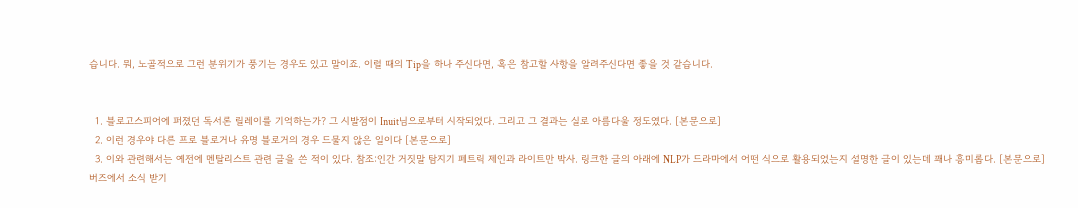습니다. 뭐, 노골적으로 그런 분위기가 풍기는 경우도 있고 말이죠. 이럴 때의 Tip을 하나 주신다면, 혹은 참고할 사항을 알려주신다면 좋을 것 같습니다.


  1. 블로고스피어에 퍼졌던 독서론 릴레이를 기억하는가? 그 시발점이 Inuit님으로부터 시작되었다. 그리고 그 결과는 실로 아름다울 정도였다. [본문으로]
  2. 이런 경우야 다른 프로 블로거나 유명 블로거의 경우 드물지 않은 일이다 [본문으로]
  3. 이와 관련해서는 예전에 멘탈리스트 관련 글을 쓴 적이 있다. 참조:인간 거짓말 탐지기 페트릭 제인과 라이트만 박사. 링크한 글의 아래에 NLP가 드라마에서 어떤 식으로 활용되었는지 설명한 글이 있는데 꽤나 흥미롭다. [본문으로]
버즈에서 소식 받기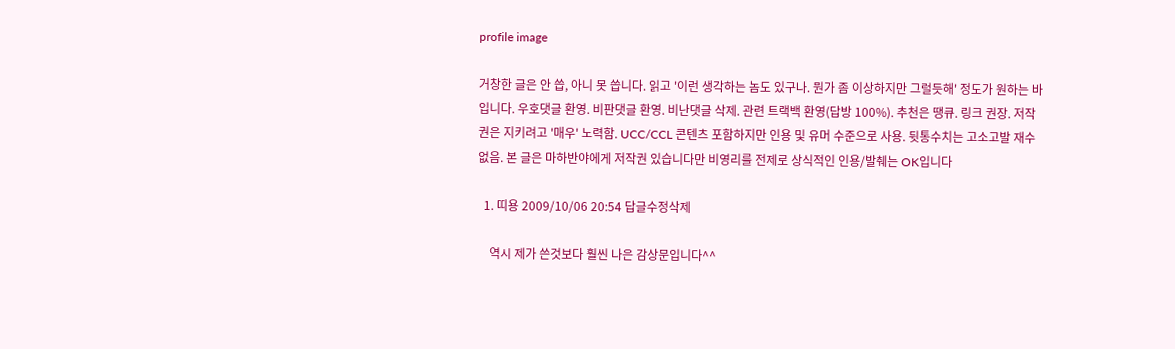profile image

거창한 글은 안 씁, 아니 못 씁니다. 읽고 '이런 생각하는 놈도 있구나. 뭔가 좀 이상하지만 그럴듯해' 정도가 원하는 바입니다. 우호댓글 환영. 비판댓글 환영. 비난댓글 삭제. 관련 트랙백 환영(답방 100%). 추천은 땡큐. 링크 권장. 저작권은 지키려고 '매우' 노력함. UCC/CCL 콘텐츠 포함하지만 인용 및 유머 수준으로 사용. 뒷통수치는 고소고발 재수없음. 본 글은 마하반야에게 저작권 있습니다만 비영리를 전제로 상식적인 인용/발췌는 OK입니다

  1. 띠용 2009/10/06 20:54 답글수정삭제

    역시 제가 쓴것보다 훨씬 나은 감상문입니다^^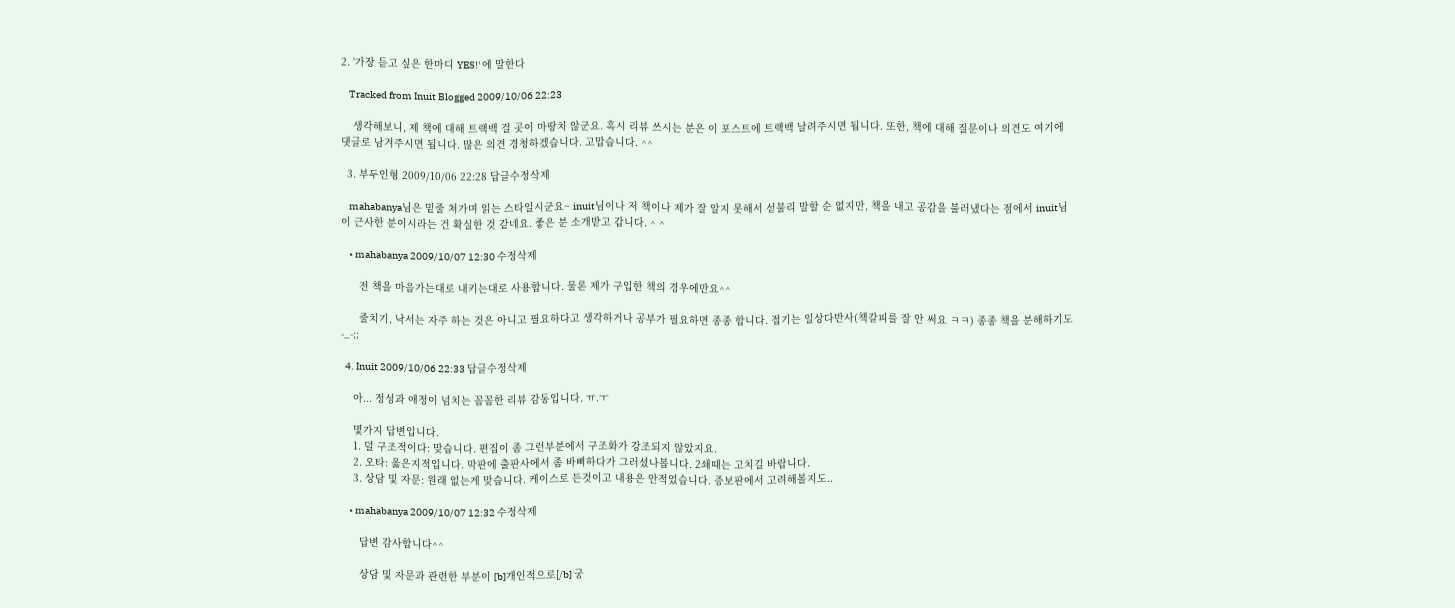2. '가장 듣고 싶은 한마디 YES!' 에 말한다

    Tracked from Inuit Blogged 2009/10/06 22:23

    생각해보니, 제 책에 대해 트랙백 걸 곳이 마땅치 않군요. 혹시 리뷰 쓰시는 분은 이 포스트에 트랙백 날려주시면 됩니다. 또한, 책에 대해 질문이나 의견도 여기에 댓글로 남겨주시면 됩니다. 많은 의견 경청하겠습니다. 고맙습니다. ^^

  3. 부두인형 2009/10/06 22:28 답글수정삭제

    mahabanya님은 밑줄 쳐가며 읽는 스타일시군요~ inuit님이나 저 책이나 제가 잘 알지 못해서 섣불리 말할 순 없지만, 책을 내고 공감을 불러냈다는 점에서 inuit님이 근사한 분이시라는 건 확실한 것 같네요. 좋은 분 소개받고 갑니다. ^ ^

    • mahabanya 2009/10/07 12:30 수정삭제

      전 책을 마음가는대로 내키는대로 사용합니다. 물론 제가 구입한 책의 경우에만요^^

      줄치기, 낙서는 자주 하는 것은 아니고 필요하다고 생각하거나 공부가 필요하면 종종 합니다. 접기는 일상다반사(책갈피를 잘 안 써요 ㅋㅋ) 종종 책을 분해하기도-_-;;

  4. Inuit 2009/10/06 22:33 답글수정삭제

    아... 정성과 애정이 넘치는 꼼꼼한 리뷰 감동입니다. ㅠ.ㅜ

    몇가지 답변입니다.
    1. 덜 구조적이다: 맞습니다. 편집이 좀 그런부분에서 구조화가 강조되지 않았지요.
    2. 오타: 옳은지적입니다. 막판에 출판사에서 좀 바삐하다가 그러셨나봅니다. 2쇄때는 고치길 바랍니다.
    3. 상담 및 자문: 원래 없는게 맞습니다. 케이스로 든것이고 내용은 안적었습니다. 증보판에서 고려해볼지도..

    • mahabanya 2009/10/07 12:32 수정삭제

      답변 감사합니다^^

      상담 및 자문과 관련한 부분이 [b]개인적으로[/b] 궁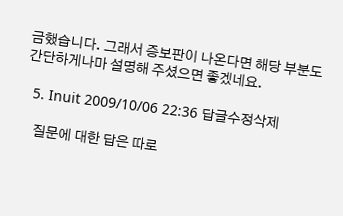금했습니다. 그래서 증보판이 나온다면 해당 부분도 간단하게나마 설명해 주셨으면 좋겠네요.

  5. Inuit 2009/10/06 22:36 답글수정삭제

    질문에 대한 답은 따로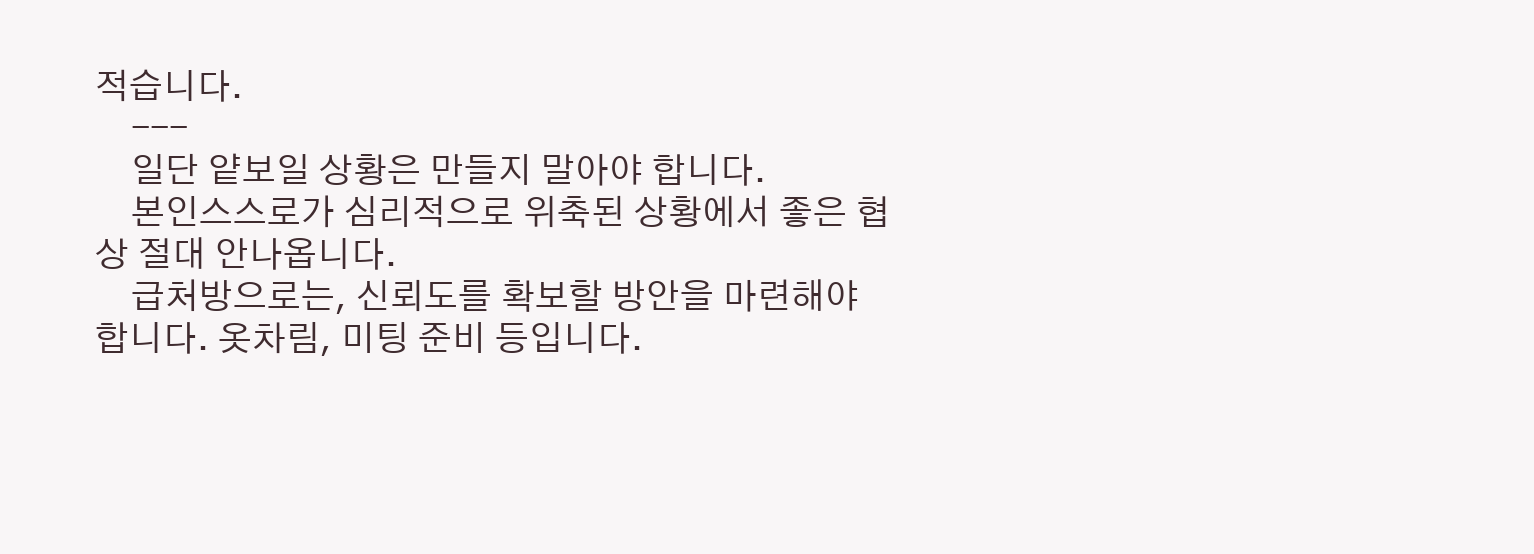적습니다.
    ---
    일단 얕보일 상황은 만들지 말아야 합니다.
    본인스스로가 심리적으로 위축된 상황에서 좋은 협상 절대 안나옵니다.
    급처방으로는, 신뢰도를 확보할 방안을 마련해야 합니다. 옷차림, 미팅 준비 등입니다.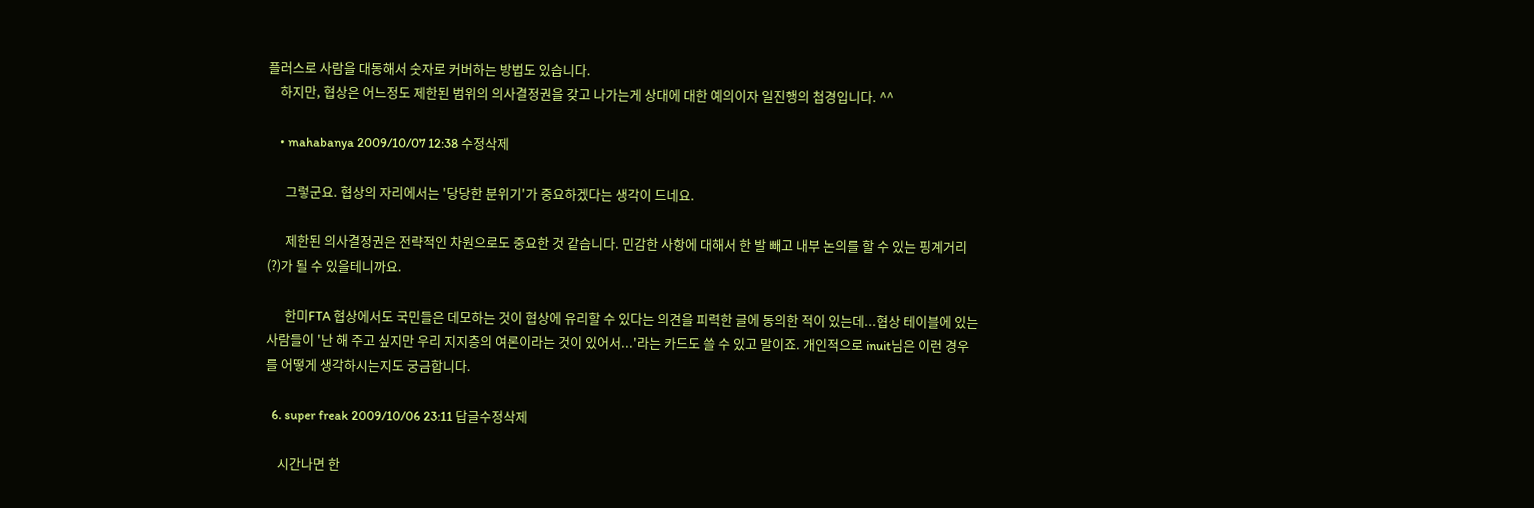플러스로 사람을 대동해서 숫자로 커버하는 방법도 있습니다.
    하지만, 협상은 어느정도 제한된 범위의 의사결정권을 갖고 나가는게 상대에 대한 예의이자 일진행의 첩경입니다. ^^

    • mahabanya 2009/10/07 12:38 수정삭제

      그렇군요. 협상의 자리에서는 '당당한 분위기'가 중요하겠다는 생각이 드네요.

      제한된 의사결정권은 전략적인 차원으로도 중요한 것 같습니다. 민감한 사항에 대해서 한 발 빼고 내부 논의를 할 수 있는 핑계거리(?)가 될 수 있을테니까요.

      한미FTA 협상에서도 국민들은 데모하는 것이 협상에 유리할 수 있다는 의견을 피력한 글에 동의한 적이 있는데...협상 테이블에 있는 사람들이 '난 해 주고 싶지만 우리 지지층의 여론이라는 것이 있어서...'라는 카드도 쓸 수 있고 말이죠. 개인적으로 inuit님은 이런 경우를 어떻게 생각하시는지도 궁금합니다.

  6. super freak 2009/10/06 23:11 답글수정삭제

    시간나면 한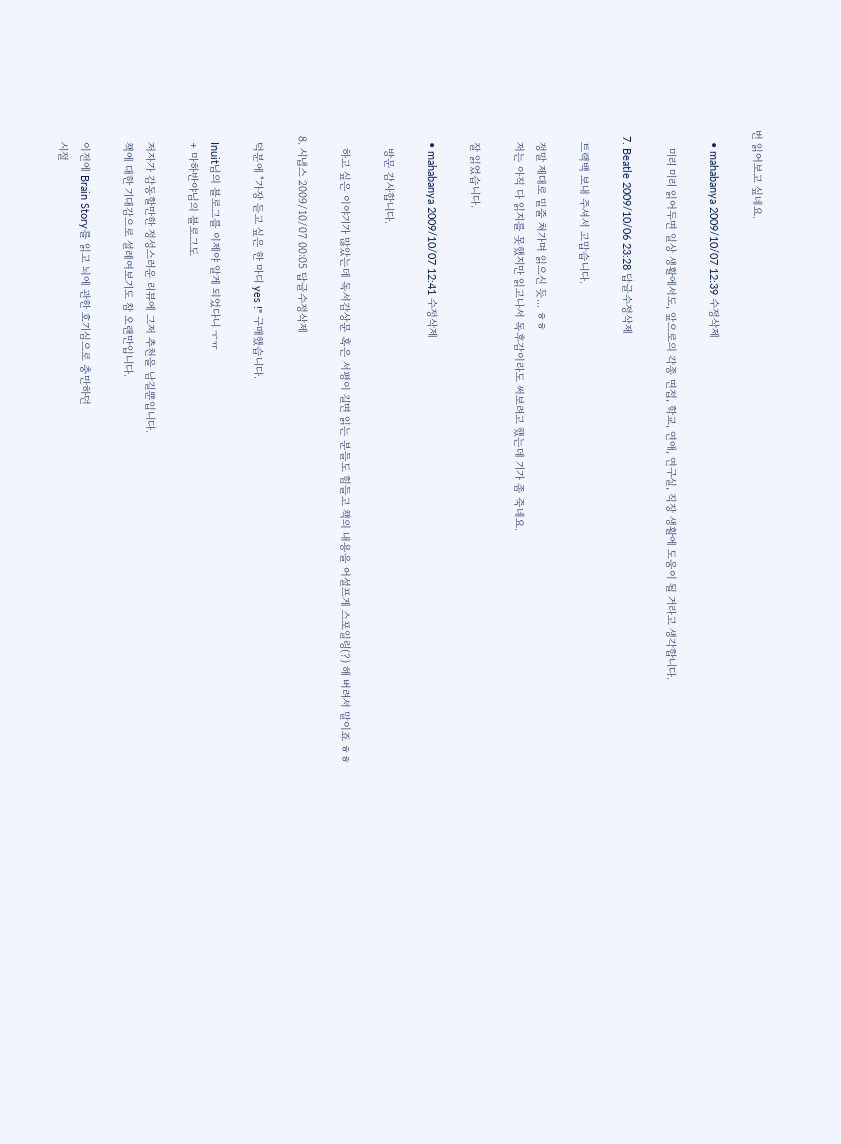번 읽어보고 싶네요.

    • mahabanya 2009/10/07 12:39 수정삭제

      미리 미리 읽어두면 일상 생활에서도, 앞으로의 각종 면접, 학교, 연애, 연구실, 직장 생활에 도움이 될 거라고 생각합니다.

  7. Beatle 2009/10/06 23:28 답글수정삭제

    트랙백 보내 주셔서 고맙습니다.

    정말 제대로 밑줄 쳐가며 읽으신 듯... ㅎㅎ
    저는 아직 다 읽지를 못했지만 읽고나서 독후감이라도 써보려고 했는데 기가 좀 죽네요.

    잘 읽었습니다.

    • mahabanya 2009/10/07 12:41 수정삭제

      방문 감사합니다.

      하고 싶은 이야기가 많았는데 독서감상문 혹은 서평이 길면 읽는 분들도 힘들고 책의 내용을 어설프게 스포일링(?) 해 버려서 말이죠 ㅎㅎ

  8. 시냅스 2009/10/07 00:05 답글수정삭제

    덕분에 "가장 듣고 싶은 한 마디 yes !" 구매했습니다.

    Inuit님의 블로그를 이제야 알게 되었다니 ㅜㅠ
    + 마하반야님의 블로그도

    저자가 감동할만한 정성스러운 리뷰에 그저 추천을 남길뿐입니다.
    책에 대한 기대감으로 설레여보기도 참 오랜만입니다.

    이전에 Brain Story를 읽고 뇌에 관한 호기심으로 충만하던
    시절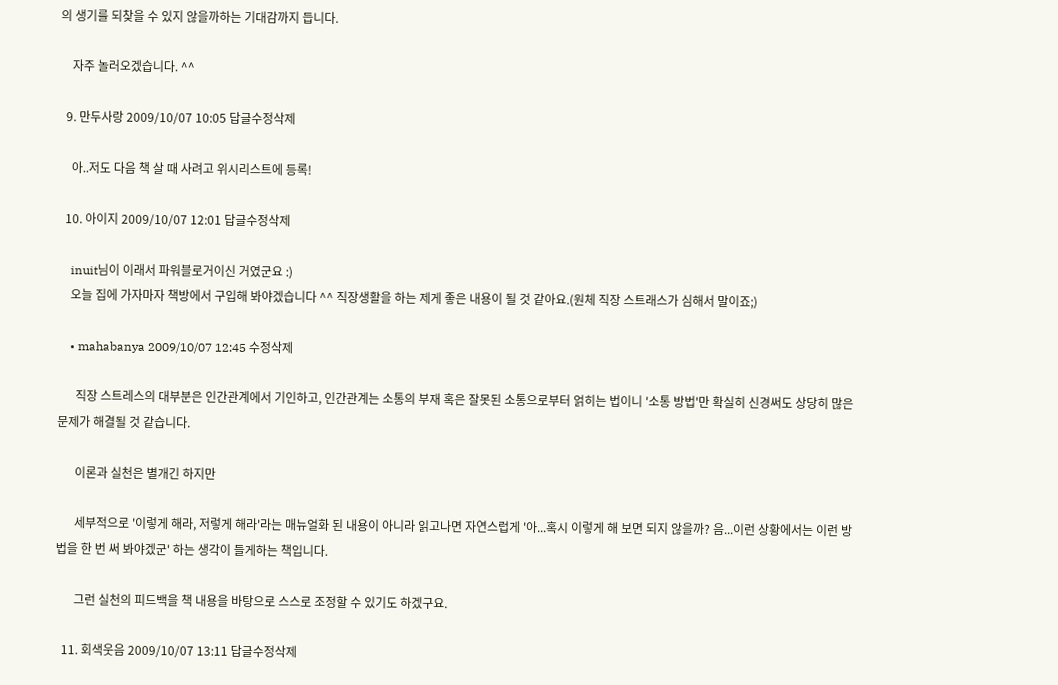의 생기를 되찾을 수 있지 않을까하는 기대감까지 듭니다.

    자주 놀러오겠습니다. ^^

  9. 만두사랑 2009/10/07 10:05 답글수정삭제

    아..저도 다음 책 살 때 사려고 위시리스트에 등록!

  10. 아이지 2009/10/07 12:01 답글수정삭제

    inuit님이 이래서 파워블로거이신 거였군요 :)
    오늘 집에 가자마자 책방에서 구입해 봐야겠습니다 ^^ 직장생활을 하는 제게 좋은 내용이 될 것 같아요.(원체 직장 스트래스가 심해서 말이죠;)

    • mahabanya 2009/10/07 12:45 수정삭제

      직장 스트레스의 대부분은 인간관계에서 기인하고, 인간관계는 소통의 부재 혹은 잘못된 소통으로부터 얽히는 법이니 '소통 방법'만 확실히 신경써도 상당히 많은 문제가 해결될 것 같습니다.

      이론과 실천은 별개긴 하지만

      세부적으로 '이렇게 해라, 저렇게 해라'라는 매뉴얼화 된 내용이 아니라 읽고나면 자연스럽게 '아...혹시 이렇게 해 보면 되지 않을까? 음...이런 상황에서는 이런 방법을 한 번 써 봐야겠군' 하는 생각이 들게하는 책입니다.

      그런 실천의 피드백을 책 내용을 바탕으로 스스로 조정할 수 있기도 하겠구요.

  11. 회색웃음 2009/10/07 13:11 답글수정삭제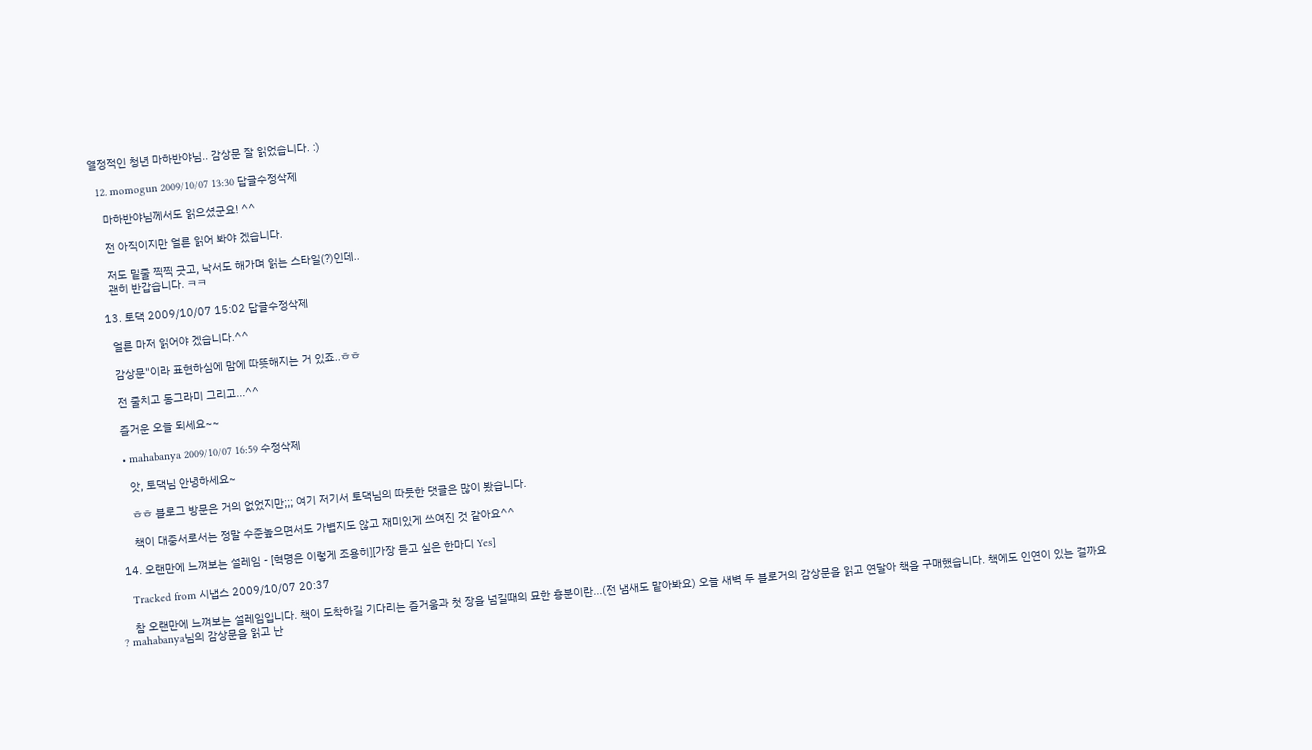열정적인 청년 마하반야님.. 감상문 잘 읽었습니다. :)

  12. momogun 2009/10/07 13:30 답글수정삭제

    마하반야님께서도 읽으셨군요! ^^

    전 아직이지만 얼른 읽어 봐야 겠습니다.

    저도 밑줄 찍찍 긋고, 낙서도 해가며 읽는 스타일(?)인데..
    괜히 반갑습니다. ㅋㅋ

  13. 토댁 2009/10/07 15:02 답글수정삭제

    얼른 마저 읽어야 겠습니다.^^

    감상문"이라 표현하심에 맘에 따뜻해지는 거 있죠..ㅎㅎ

    전 줄치고 동그라미 그리고...^^

    즐거운 오늘 되세요~~

    • mahabanya 2009/10/07 16:59 수정삭제

      앗, 토댁님 안녕하세요~

      ㅎㅎ 블로그 방문은 거의 없었지만;;; 여기 저기서 토댁님의 따듯한 댓글은 많이 봤습니다.

      책이 대중서로서는 정말 수준높으면서도 가볍지도 않고 재미있게 쓰여진 것 같아요^^

  14. 오랜만에 느껴보는 설레임 - [혁명은 이렇게 조용히][가장 듣고 싶은 한마디 Yes]

    Tracked from 시냅스 2009/10/07 20:37

    참 오랜만에 느껴보는 설레임입니다. 책이 도착하길 기다리는 즐거움과 첫 장을 넘길때의 묘한 흥분이란...(전 냄새도 맡아봐요) 오늘 새벽 두 블로거의 감상문을 읽고 연달아 책을 구매했습니다. 책에도 인연이 있는 걸까요 ? mahabanya님의 감상문을 읽고 난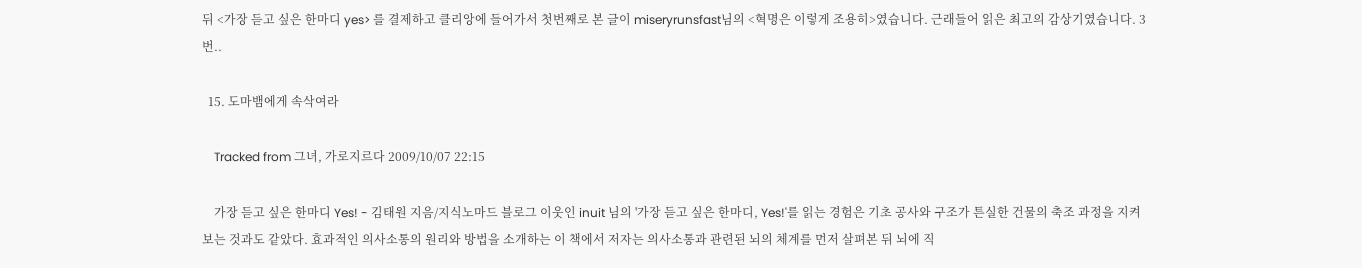뒤 <가장 듣고 싶은 한마디 yes> 를 결제하고 클리앙에 들어가서 첫번째로 본 글이 miseryrunsfast님의 <혁명은 이렇게 조용히>였습니다. 근래들어 읽은 최고의 감상기였습니다. 3번..

  15. 도마뱀에게 속삭여라

    Tracked from 그녀, 가로지르다 2009/10/07 22:15

    가장 듣고 싶은 한마디 Yes! - 김태원 지음/지식노마드 블로그 이웃인 inuit 님의 '가장 듣고 싶은 한마디, Yes!'를 읽는 경험은 기초 공사와 구조가 튼실한 건물의 축조 과정을 지켜보는 것과도 같았다. 효과적인 의사소통의 원리와 방법을 소개하는 이 책에서 저자는 의사소통과 관련된 뇌의 체계를 먼저 살펴본 뒤 뇌에 직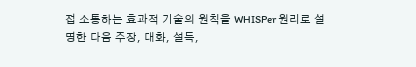접 소통하는 효과적 기술의 원칙을 WHISPer 원리로 설명한 다음 주장, 대화, 설득,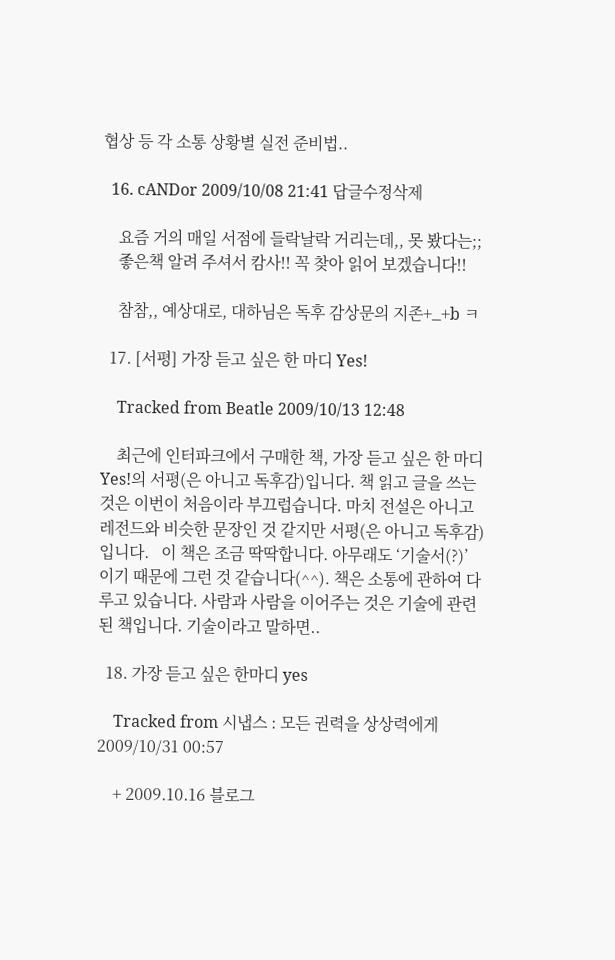협상 등 각 소통 상황별 실전 준비법..

  16. cANDor 2009/10/08 21:41 답글수정삭제

    요즘 거의 매일 서점에 들락날락 거리는데,, 못 봤다는;;
    좋은책 알려 주셔서 캄사!! 꼭 찾아 읽어 보겠습니다!!

    참참,, 예상대로, 대하님은 독후 감상문의 지존+_+b ㅋ

  17. [서평] 가장 듣고 싶은 한 마디 Yes!

    Tracked from Beatle 2009/10/13 12:48

    최근에 인터파크에서 구매한 책, 가장 듣고 싶은 한 마디 Yes!의 서평(은 아니고 독후감)입니다. 책 읽고 글을 쓰는 것은 이번이 처음이라 부끄럽습니다. 마치 전설은 아니고 레전드와 비슷한 문장인 것 같지만 서평(은 아니고 독후감)입니다.   이 책은 조금 딱딱합니다. 아무래도 ‘기술서(?)’ 이기 때문에 그런 것 같습니다(^^). 책은 소통에 관하여 다루고 있습니다. 사람과 사람을 이어주는 것은 기술에 관련된 책입니다. 기술이라고 말하면..

  18. 가장 듣고 싶은 한마디 yes

    Tracked from 시냅스 : 모든 권력을 상상력에게 2009/10/31 00:57

    + 2009.10.16 블로그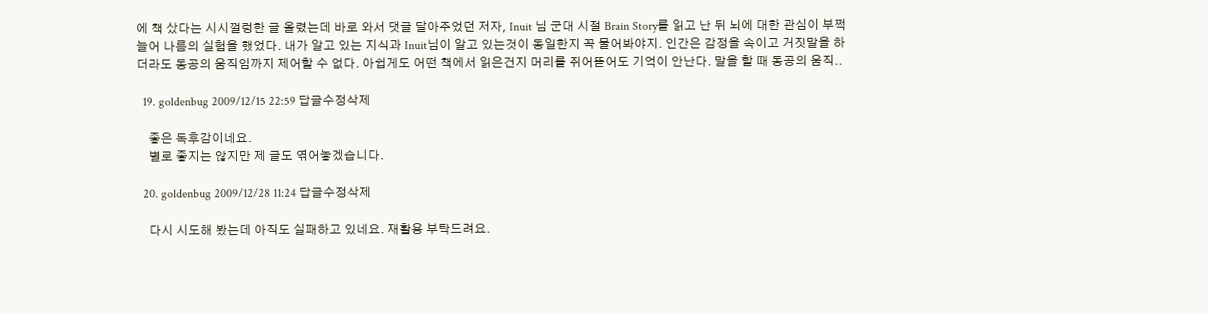에 책 샀다는 시시껄렁한 글 올렸는데 바로 와서 댓글 달아주었던 저자, Inuit 님 군대 시절 Brain Story를 읽고 난 뒤 뇌에 대한 관심이 부쩍 늘어 나름의 실험을 했었다. 내가 알고 있는 지식과 Inuit님이 알고 있는것이 동일한지 꼭 물어봐야지. 인간은 감정을 속이고 거짓말을 하더라도 동공의 움직임까지 제어할 수 없다. 아쉽게도 어떤 책에서 읽은건지 머리를 쥐어뜯어도 기억이 안난다. 말을 할 때 동공의 움직..

  19. goldenbug 2009/12/15 22:59 답글수정삭제

    좋은 독후감이네요.
    별로 좋지는 않지만 제 글도 엮어놓겠습니다.

  20. goldenbug 2009/12/28 11:24 답글수정삭제

    다시 시도해 봤는데 아직도 실패하고 있네요. 재활용 부탁드려요.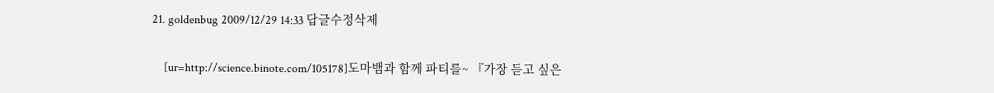21. goldenbug 2009/12/29 14:33 답글수정삭제

    [ur=http://science.binote.com/105178]도마뱀과 함께 파티를~ 『가장 듣고 싶은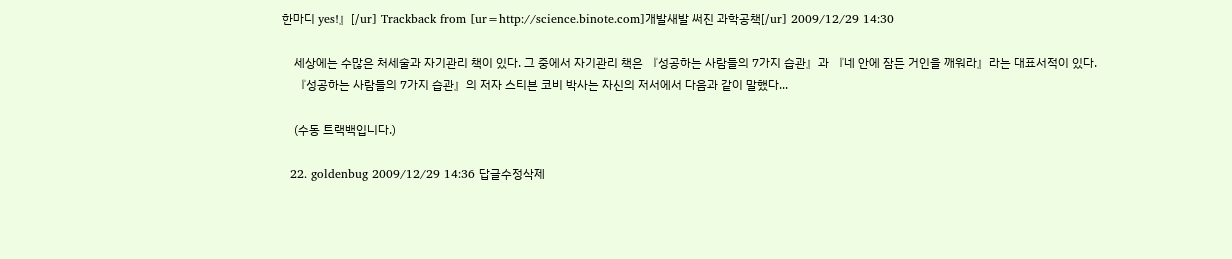한마디 yes!』[/ur] Trackback from [ur=http://science.binote.com]개발새발 써진 과학공책[/ur] 2009/12/29 14:30

    세상에는 수많은 처세술과 자기관리 책이 있다. 그 중에서 자기관리 책은 『성공하는 사람들의 7가지 습관』과 『네 안에 잠든 거인을 깨워라』라는 대표서적이 있다.
    『성공하는 사람들의 7가지 습관』의 저자 스티븐 코비 박사는 자신의 저서에서 다음과 같이 말했다...

    (수동 트랙백입니다.)

  22. goldenbug 2009/12/29 14:36 답글수정삭제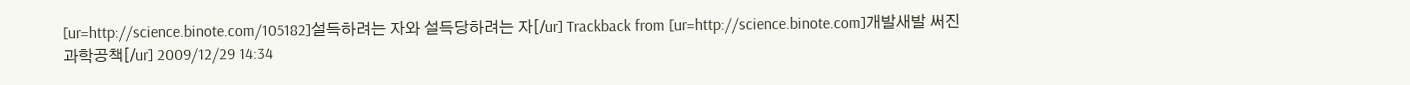[ur=http://science.binote.com/105182]설득하려는 자와 설득당하려는 자[/ur] Trackback from [ur=http://science.binote.com]개발새발 써진 과학공책[/ur] 2009/12/29 14:34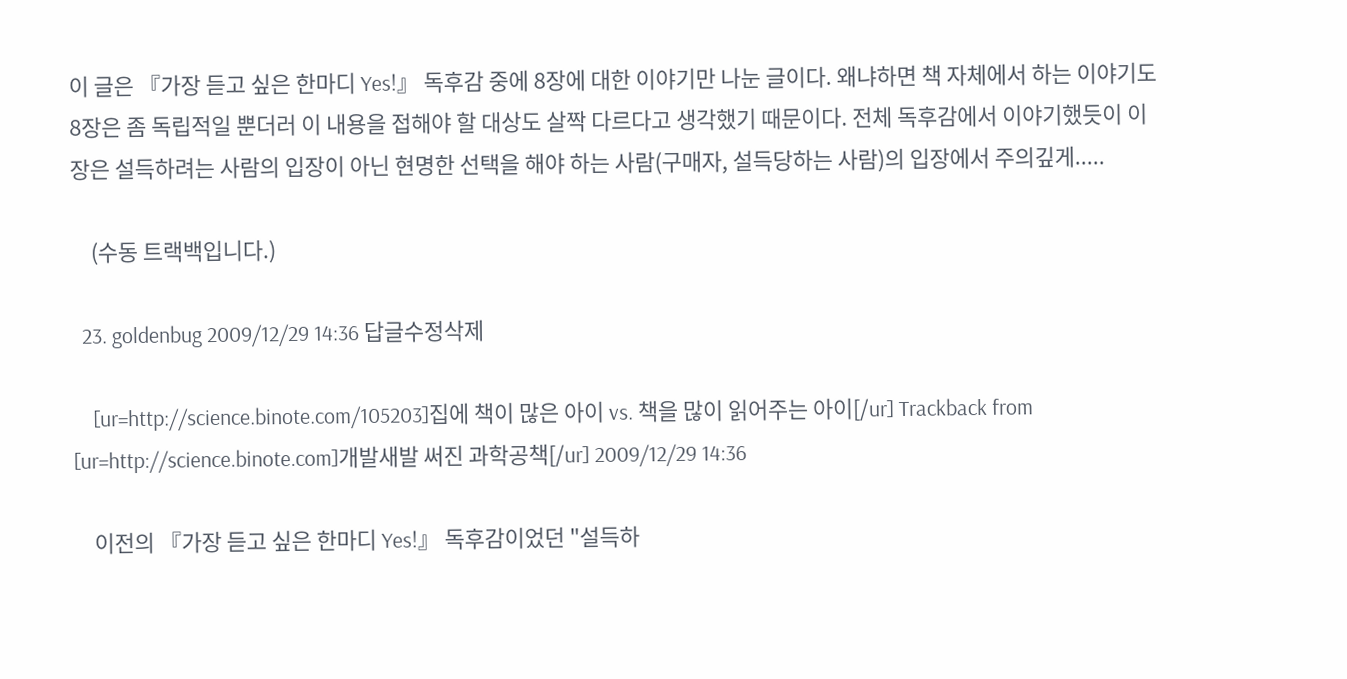이 글은 『가장 듣고 싶은 한마디 Yes!』 독후감 중에 8장에 대한 이야기만 나눈 글이다. 왜냐하면 책 자체에서 하는 이야기도 8장은 좀 독립적일 뿐더러 이 내용을 접해야 할 대상도 살짝 다르다고 생각했기 때문이다. 전체 독후감에서 이야기했듯이 이 장은 설득하려는 사람의 입장이 아닌 현명한 선택을 해야 하는 사람(구매자, 설득당하는 사람)의 입장에서 주의깊게.....

    (수동 트랙백입니다.)

  23. goldenbug 2009/12/29 14:36 답글수정삭제

    [ur=http://science.binote.com/105203]집에 책이 많은 아이 vs. 책을 많이 읽어주는 아이[/ur] Trackback from [ur=http://science.binote.com]개발새발 써진 과학공책[/ur] 2009/12/29 14:36

    이전의 『가장 듣고 싶은 한마디 Yes!』 독후감이었던 "설득하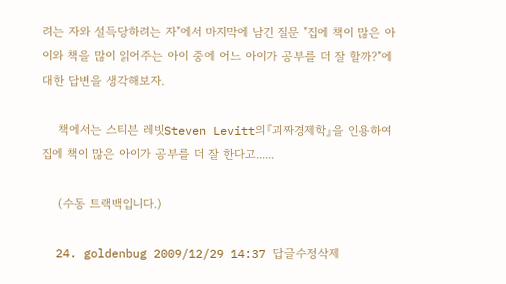려는 자와 설득당하려는 자"에서 마지막에 남긴 질문 "집에 책이 많은 아이와 책을 많이 읽어주는 아이 중에 어느 아이가 공부를 더 잘 할까?"에 대한 답변을 생각해보자.

    책에서는 스티븐 레빗Steven Levitt의『괴짜경제학』을 인용하여 집에 책이 많은 아이가 공부를 더 잘 한다고......

    (수동 트랙백입니다.)

  24. goldenbug 2009/12/29 14:37 답글수정삭제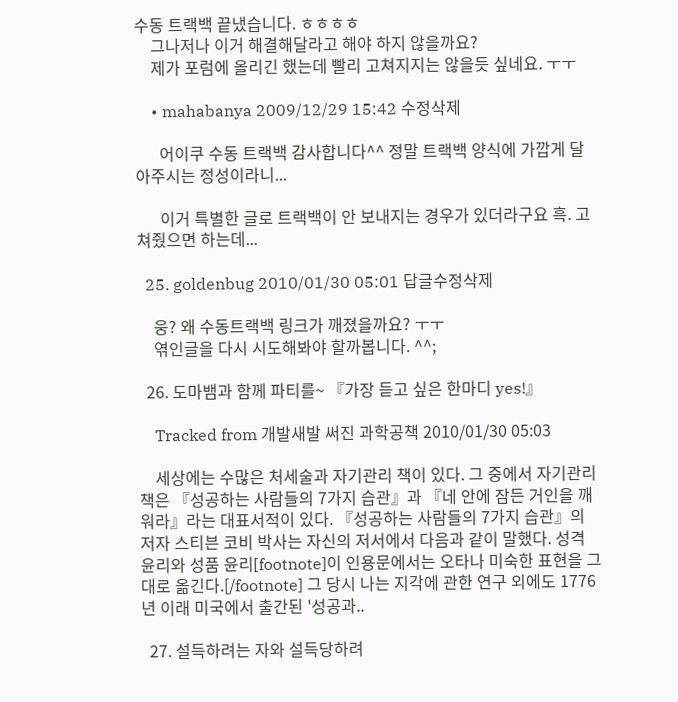수동 트랙백 끝냈습니다. ㅎㅎㅎㅎ
    그나저나 이거 해결해달라고 해야 하지 않을까요?
    제가 포럼에 올리긴 했는데 빨리 고쳐지지는 않을듯 싶네요. ㅜㅜ

    • mahabanya 2009/12/29 15:42 수정삭제

      어이쿠 수동 트랙백 감사합니다^^ 정말 트랙백 양식에 가깝게 달아주시는 정성이라니...

      이거 특별한 글로 트랙백이 안 보내지는 경우가 있더라구요 흑. 고쳐줬으면 하는데...

  25. goldenbug 2010/01/30 05:01 답글수정삭제

    웅? 왜 수동트랙백 링크가 깨졌을까요? ㅜㅜ
    엮인글을 다시 시도해봐야 할까봅니다. ^^;

  26. 도마뱀과 함께 파티를~ 『가장 듣고 싶은 한마디 yes!』

    Tracked from 개발새발 써진 과학공책 2010/01/30 05:03

    세상에는 수많은 처세술과 자기관리 책이 있다. 그 중에서 자기관리 책은 『성공하는 사람들의 7가지 습관』과 『네 안에 잠든 거인을 깨워라』라는 대표서적이 있다. 『성공하는 사람들의 7가지 습관』의 저자 스티븐 코비 박사는 자신의 저서에서 다음과 같이 말했다. 성격 윤리와 성품 윤리[footnote]이 인용문에서는 오타나 미숙한 표현을 그대로 옮긴다.[/footnote] 그 당시 나는 지각에 관한 연구 외에도 1776년 이래 미국에서 출간된 '성공과..

  27. 설득하려는 자와 설득당하려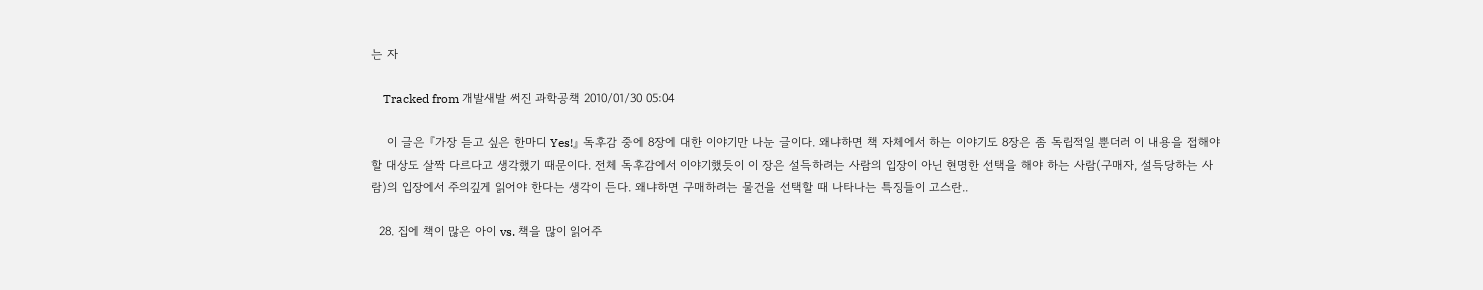는 자

    Tracked from 개발새발 써진 과학공책 2010/01/30 05:04

    이 글은 『가장 듣고 싶은 한마디 Yes!』 독후감 중에 8장에 대한 이야기만 나눈 글이다. 왜냐하면 책 자체에서 하는 이야기도 8장은 좀 독립적일 뿐더러 이 내용을 접해야 할 대상도 살짝 다르다고 생각했기 때문이다. 전체 독후감에서 이야기했듯이 이 장은 설득하려는 사람의 입장이 아닌 현명한 선택을 해야 하는 사람(구매자, 설득당하는 사람)의 입장에서 주의깊게 읽어야 한다는 생각이 든다. 왜냐하면 구매하려는 물건을 선택할 때 나타나는 특징들이 고스란..

  28. 집에 책이 많은 아이 vs. 책을 많이 읽어주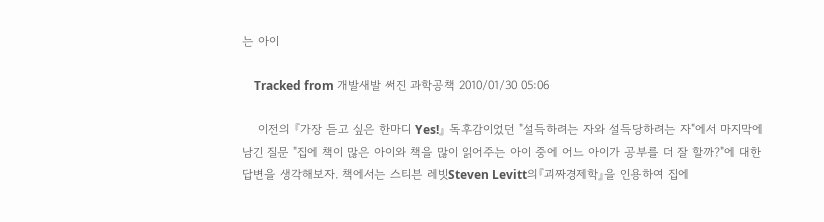는 아이

    Tracked from 개발새발 써진 과학공책 2010/01/30 05:06

    이전의 『가장 듣고 싶은 한마디 Yes!』 독후감이었던 "설득하려는 자와 설득당하려는 자"에서 마지막에 남긴 질문 "집에 책이 많은 아이와 책을 많이 읽어주는 아이 중에 어느 아이가 공부를 더 잘 할까?"에 대한 답변을 생각해보자. 책에서는 스티븐 레빗Steven Levitt의『괴짜경제학』을 인용하여 집에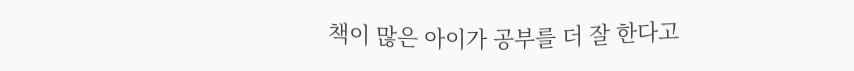책이 많은 아이가 공부를 더 잘 한다고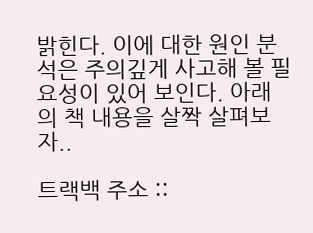밝힌다. 이에 대한 원인 분석은 주의깊게 사고해 볼 필요성이 있어 보인다. 아래의 책 내용을 살짝 살펴보자..

트랙백 주소 ::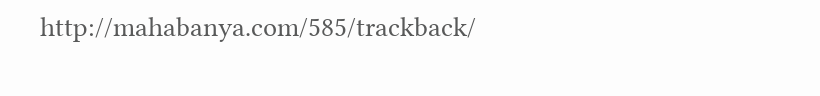http://mahabanya.com/585/trackback/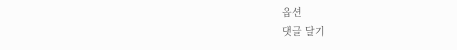옵션
댓글 달기